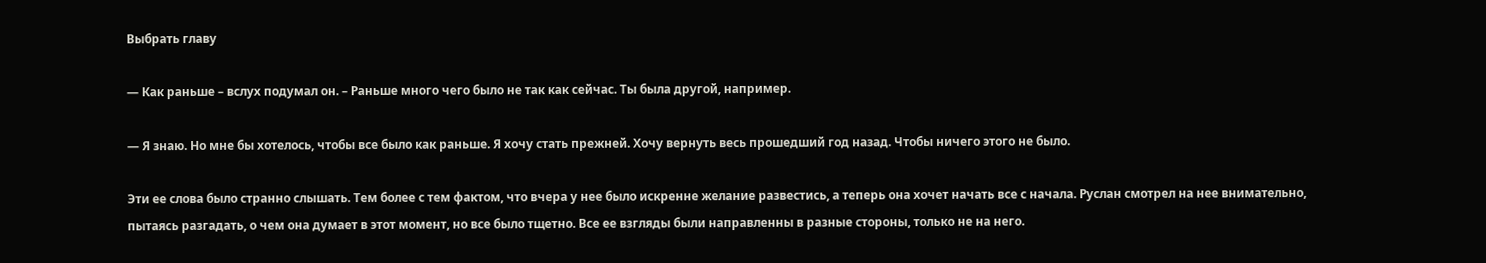Выбрать главу

— Как раньше – вслух подумал он. – Раньше много чего было не так как сейчас. Ты была другой, например.

— Я знаю. Но мне бы хотелось, чтобы все было как раньше. Я хочу стать прежней. Хочу вернуть весь прошедший год назад. Чтобы ничего этого не было.

Эти ее слова было странно слышать. Тем более с тем фактом, что вчера у нее было искренне желание развестись, а теперь она хочет начать все с начала. Руслан смотрел на нее внимательно, пытаясь разгадать, о чем она думает в этот момент, но все было тщетно. Все ее взгляды были направленны в разные стороны, только не на него.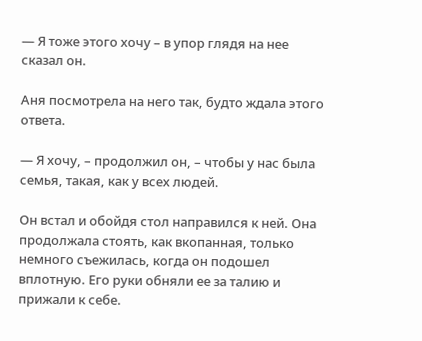— Я тоже этого хочу – в упор глядя на нее сказал он.

Аня посмотрела на него так, будто ждала этого ответа.

— Я хочу, – продолжил он, – чтобы у нас была семья, такая, как у всех людей.

Он встал и обойдя стол направился к ней. Она продолжала стоять, как вкопанная, только немного съежилась, когда он подошел вплотную. Его руки обняли ее за талию и прижали к себе.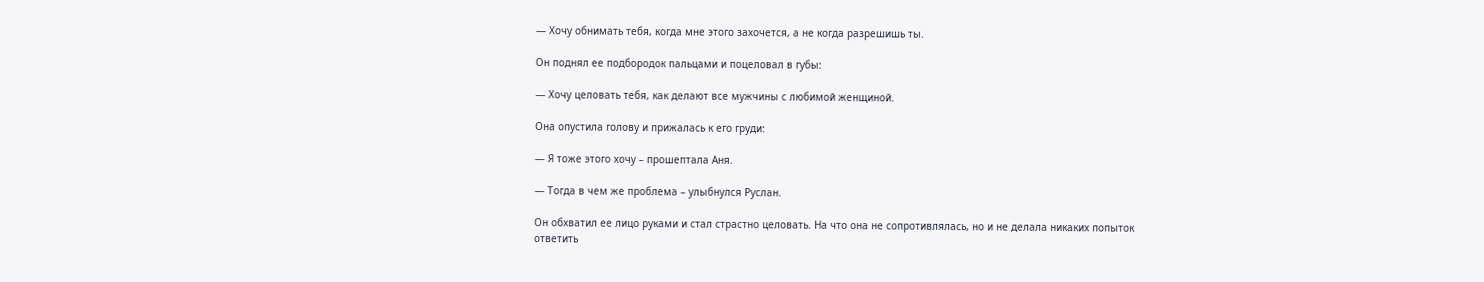— Хочу обнимать тебя, когда мне этого захочется, а не когда разрешишь ты.

Он поднял ее подбородок пальцами и поцеловал в губы:

— Хочу целовать тебя, как делают все мужчины с любимой женщиной.

Она опустила голову и прижалась к его груди:

— Я тоже этого хочу – прошептала Аня.

— Тогда в чем же проблема – улыбнулся Руслан.

Он обхватил ее лицо руками и стал страстно целовать. На что она не сопротивлялась, но и не делала никаких попыток ответить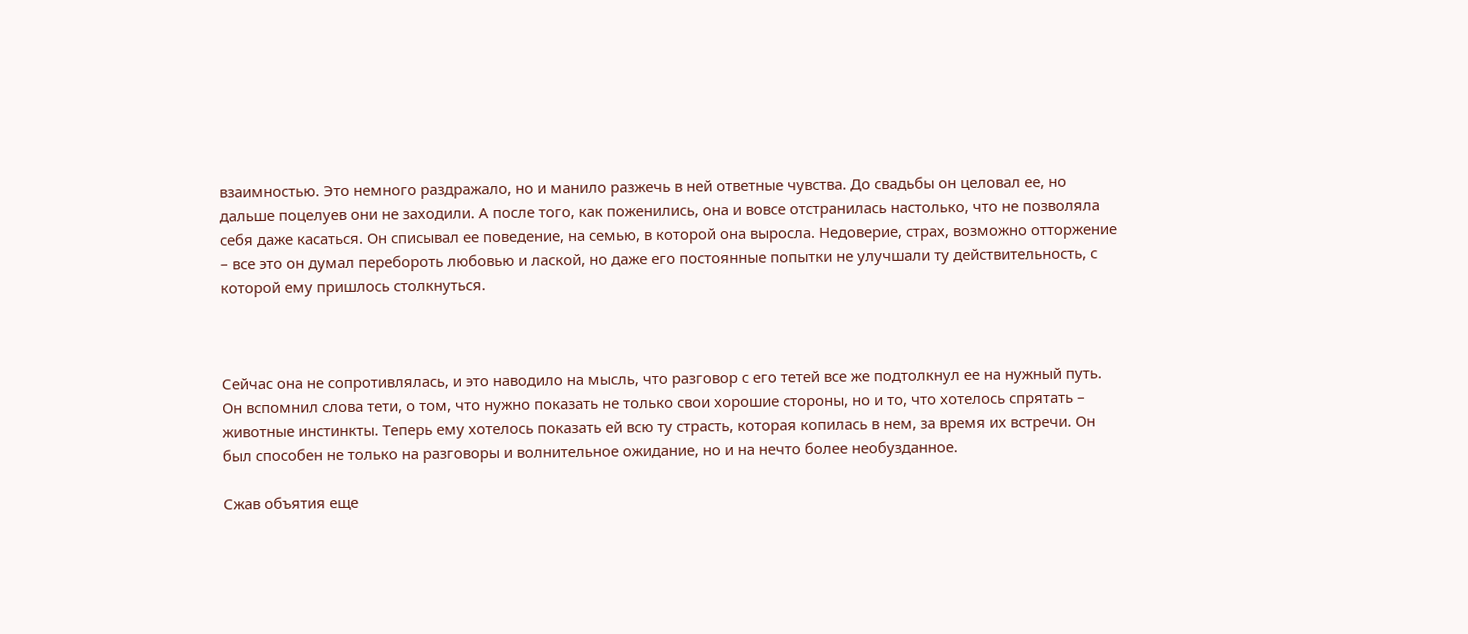взаимностью. Это немного раздражало, но и манило разжечь в ней ответные чувства. До свадьбы он целовал ее, но дальше поцелуев они не заходили. А после того, как поженились, она и вовсе отстранилась настолько, что не позволяла себя даже касаться. Он списывал ее поведение, на семью, в которой она выросла. Недоверие, страх, возможно отторжение – все это он думал перебороть любовью и лаской, но даже его постоянные попытки не улучшали ту действительность, с которой ему пришлось столкнуться.



Сейчас она не сопротивлялась, и это наводило на мысль, что разговор с его тетей все же подтолкнул ее на нужный путь. Он вспомнил слова тети, о том, что нужно показать не только свои хорошие стороны, но и то, что хотелось спрятать – животные инстинкты. Теперь ему хотелось показать ей всю ту страсть, которая копилась в нем, за время их встречи. Он был способен не только на разговоры и волнительное ожидание, но и на нечто более необузданное.

Сжав объятия еще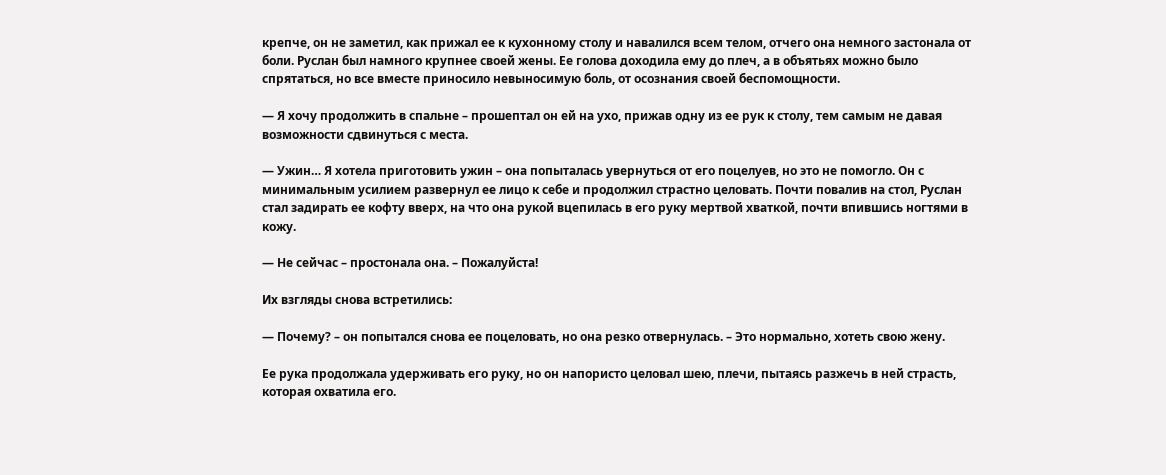крепче, он не заметил, как прижал ее к кухонному столу и навалился всем телом, отчего она немного застонала от боли. Руслан был намного крупнее своей жены. Ее голова доходила ему до плеч, а в объятьях можно было спрятаться, но все вместе приносило невыносимую боль, от осознания своей беспомощности.

— Я хочу продолжить в спальне – прошептал он ей на ухо, прижав одну из ее рук к столу, тем самым не давая возможности сдвинуться с места.

— Ужин… Я хотела приготовить ужин – она попыталась увернуться от его поцелуев, но это не помогло. Он с минимальным усилием развернул ее лицо к себе и продолжил страстно целовать. Почти повалив на стол, Руслан стал задирать ее кофту вверх, на что она рукой вцепилась в его руку мертвой хваткой, почти впившись ногтями в кожу.

— Не сейчас – простонала она. – Пожалуйста!

Их взгляды снова встретились:

— Почему? – он попытался снова ее поцеловать, но она резко отвернулась. – Это нормально, хотеть свою жену.

Ее рука продолжала удерживать его руку, но он напористо целовал шею, плечи, пытаясь разжечь в ней страсть, которая охватила его.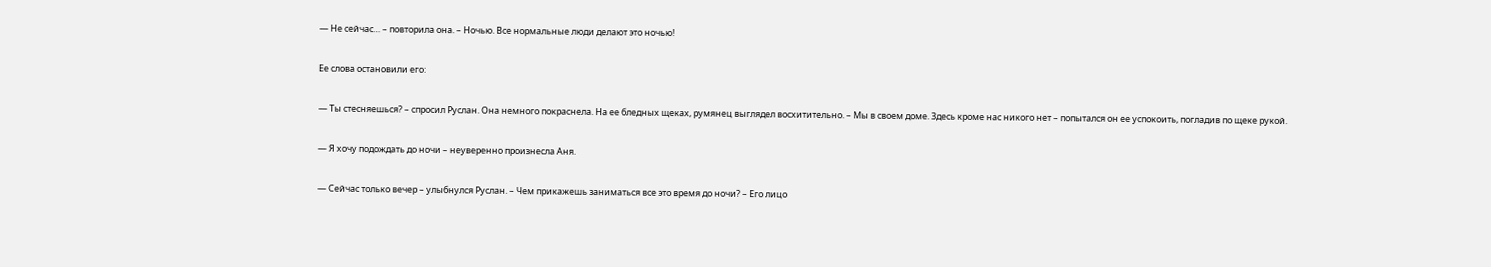— Не сейчас… – повторила она. – Ночью. Все нормальные люди делают это ночью!

Ее слова остановили его:

— Ты стесняешься? – спросил Руслан. Она немного покраснела. На ее бледных щеках, румянец выглядел восхитительно. – Мы в своем доме. Здесь кроме нас никого нет – попытался он ее успокоить, погладив по щеке рукой.

— Я хочу подождать до ночи – неуверенно произнесла Аня.

— Сейчас только вечер – улыбнулся Руслан. – Чем прикажешь заниматься все это время до ночи? – Его лицо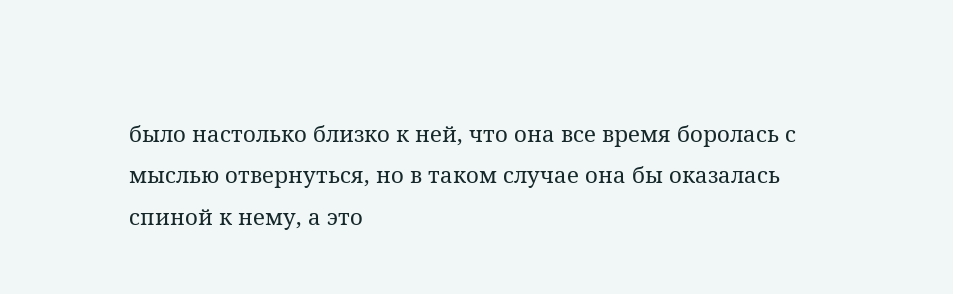было настолько близко к ней, что она все время боролась с мыслью отвернуться, но в таком случае она бы оказалась спиной к нему, а это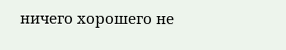ничего хорошего не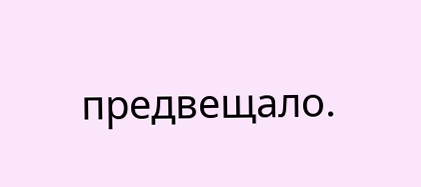предвещало.